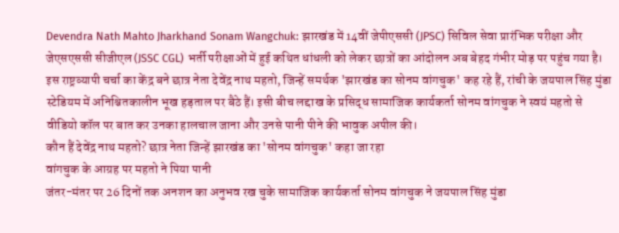Devendra Nath Mahto Jharkhand Sonam Wangchuk: झारखंड में 14वीं जेपीएससी (JPSC) सिविल सेवा प्रारंभिक परीक्षा और जेएसएससी सीजीएल (JSSC CGL) भर्ती परीक्षाओं में हुई कथित धांधली को लेकर छात्रों का आंदोलन अब बेहद गंभीर मोड़ पर पहुंच गया है। इस राष्ट्रव्यापी चर्चा का केंद्र बने छात्र नेता देवेंद्र नाथ महतो, जिन्हें समर्थक 'झारखंड का सोनम वांगचुक' कह रहे हैं, रांची के जयपाल सिंह मुंडा स्टेडियम में अनिश्चितकालीन भूख हड़ताल पर बैठे हैं। इसी बीच लद्दाख के प्रसिद्ध सामाजिक कार्यकर्ता सोनम वांगचुक ने स्वयं महतो से वीडियो कॉल पर बात कर उनका हालचाल जाना और उनसे पानी पीने की भावुक अपील की।
कौन हैं देवेंद्र नाथ महतो? छात्र नेता जिन्हें झारखंड का 'सोनम वांगचुक' कहा जा रहा
वांगचुक के आग्रह पर महतो ने पिया पानी
जंतर-मंतर पर 26 दिनों तक अनशन का अनुभव रख चुके सामाजिक कार्यकर्ता सोनम वांगचुक ने जयपाल सिंह मुंडा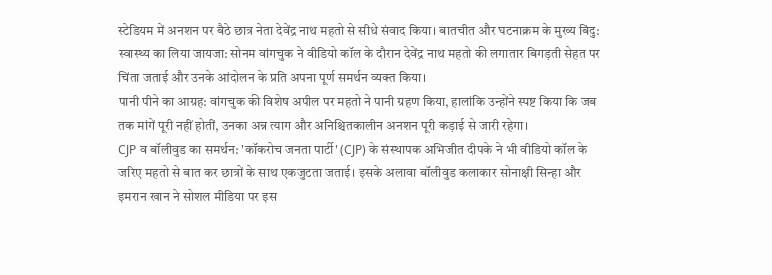स्टेडियम में अनशन पर बैठे छात्र नेता देवेंद्र नाथ महतो से सीधे संवाद किया। बातचीत और घटनाक्रम के मुख्य बिंदु:
स्वास्थ्य का लिया जायजा: सोनम वांगचुक ने वीडियो कॉल के दौरान देवेंद्र नाथ महतो की लगातार बिगड़ती सेहत पर चिंता जताई और उनके आंदोलन के प्रति अपना पूर्ण समर्थन व्यक्त किया।
पानी पीने का आग्रह: वांगचुक की विशेष अपील पर महतो ने पानी ग्रहण किया, हालांकि उन्होंने स्पष्ट किया कि जब तक मांगें पूरी नहीं होतीं, उनका अन्न त्याग और अनिश्चितकालीन अनशन पूरी कड़ाई से जारी रहेगा।
CJP व बॉलीवुड का समर्थन: 'कॉकरोच जनता पार्टी' (CJP) के संस्थापक अभिजीत दीपके ने भी वीडियो कॉल के जरिए महतो से बात कर छात्रों के साथ एकजुटता जताई। इसके अलावा बॉलीवुड कलाकार सोनाक्षी सिन्हा और इमरान खान ने सोशल मीडिया पर इस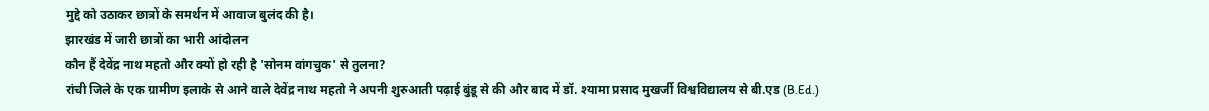मुद्दे को उठाकर छात्रों के समर्थन में आवाज बुलंद की है।
झारखंड में जारी छात्रों का भारी आंदोलन
कौन हैं देवेंद्र नाथ महतो और क्यों हो रही है 'सोनम वांगचुक' से तुलना?
रांची जिले के एक ग्रामीण इलाके से आने वाले देवेंद्र नाथ महतो ने अपनी शुरुआती पढ़ाई बुंडू से की और बाद में डॉ. श्यामा प्रसाद मुखर्जी विश्वविद्यालय से बी.एड (B.Ed.)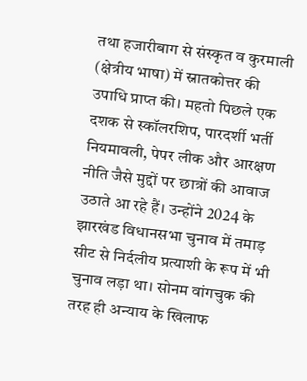तथा हजारीबाग से संस्कृत व कुरमाली (क्षेत्रीय भाषा) में स्नातकोत्तर की उपाधि प्राप्त की। महतो पिछले एक दशक से स्कॉलरशिप, पारदर्शी भर्ती नियमावली, पेपर लीक और आरक्षण नीति जैसे मुद्दों पर छात्रों की आवाज उठाते आ रहे हैं। उन्होंने 2024 के झारखंड विधानसभा चुनाव में तमाड़ सीट से निर्दलीय प्रत्याशी के रूप में भी चुनाव लड़ा था। सोनम वांगचुक की तरह ही अन्याय के खिलाफ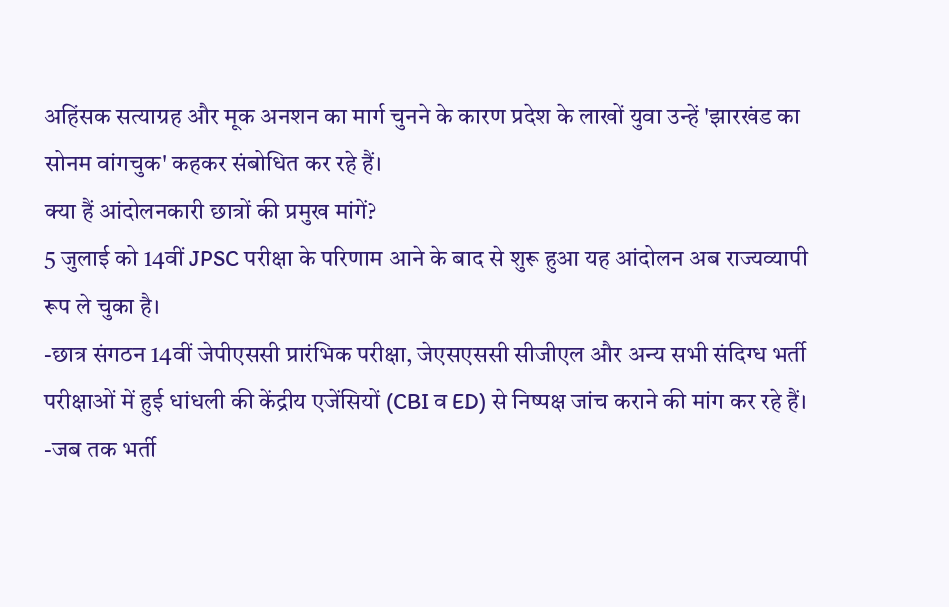अहिंसक सत्याग्रह और मूक अनशन का मार्ग चुनने के कारण प्रदेश के लाखों युवा उन्हें 'झारखंड का सोनम वांगचुक' कहकर संबोधित कर रहे हैं।
क्या हैं आंदोलनकारी छात्रों की प्रमुख मांगें?
5 जुलाई को 14वीं JPSC परीक्षा के परिणाम आने के बाद से शुरू हुआ यह आंदोलन अब राज्यव्यापी रूप ले चुका है।
-छात्र संगठन 14वीं जेपीएससी प्रारंभिक परीक्षा, जेएसएससी सीजीएल और अन्य सभी संदिग्ध भर्ती परीक्षाओं में हुई धांधली की केंद्रीय एजेंसियों (CBI व ED) से निष्पक्ष जांच कराने की मांग कर रहे हैं।
-जब तक भर्ती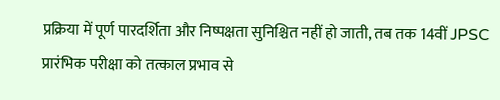प्रक्रिया में पूर्ण पारदर्शिता और निष्पक्षता सुनिश्चित नहीं हो जाती, तब तक 14वीं JPSC प्रारंभिक परीक्षा को तत्काल प्रभाव से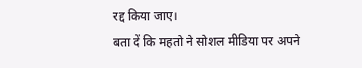रद्द किया जाए।
बता दें कि महतो ने सोशल मीडिया पर अपने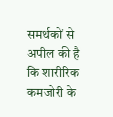समर्थकों से अपील की है कि शारीरिक कमजोरी के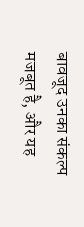बावजूद उनका संकल्प मजबूत है, और यह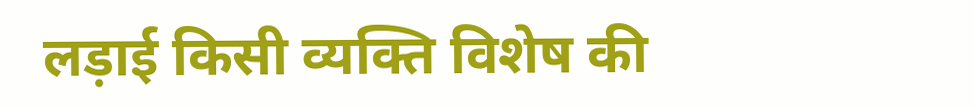लड़ाई किसी व्यक्ति विशेष की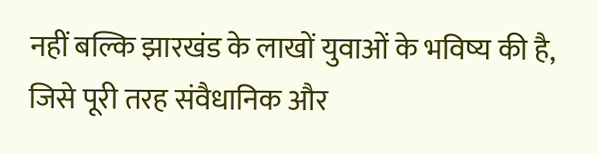नहीं बल्कि झारखंड के लाखों युवाओं के भविष्य की है, जिसे पूरी तरह संवैधानिक और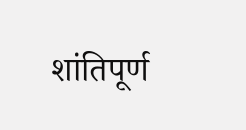शांतिपूर्ण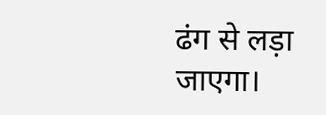ढंग से लड़ा जाएगा।